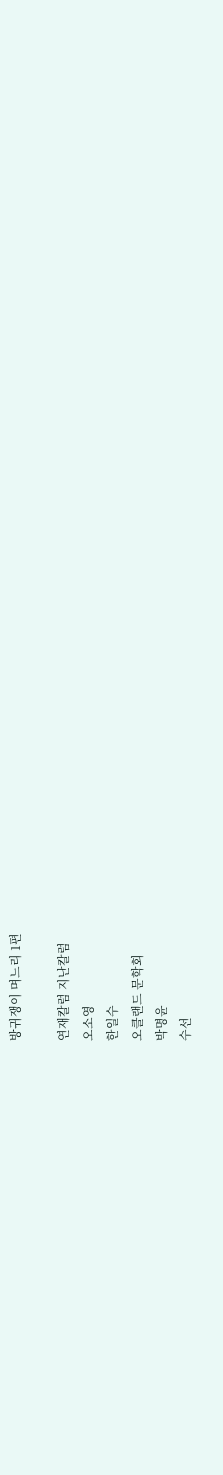방귀쟁이 며느리 1편

연재칼럼 지난칼럼
오소영
한일수
오클랜드 문학회
박명윤
수선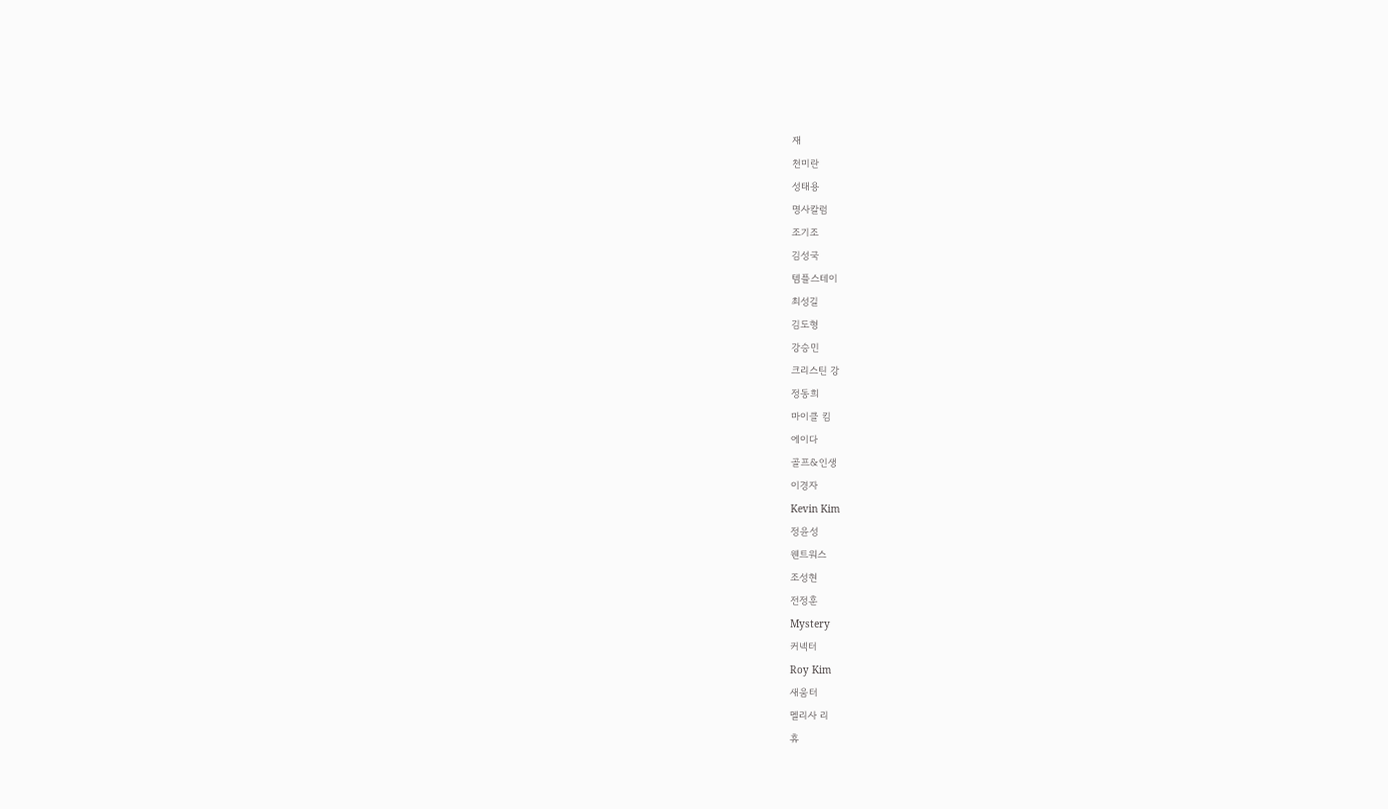재
천미란
성태용
명사칼럼
조기조
김성국
템플스테이
최성길
김도형
강승민
크리스틴 강
정동희
마이클 킴
에이다
골프&인생
이경자
Kevin Kim
정윤성
웬트워스
조성현
전정훈
Mystery
커넥터
Roy Kim
새움터
멜리사 리
휴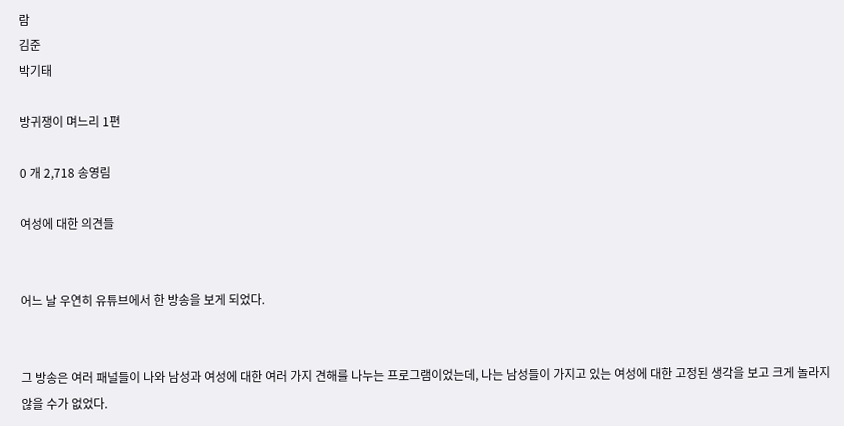람
김준
박기태

방귀쟁이 며느리 1편

0 개 2,718 송영림

여성에 대한 의견들


어느 날 우연히 유튜브에서 한 방송을 보게 되었다.


그 방송은 여러 패널들이 나와 남성과 여성에 대한 여러 가지 견해를 나누는 프로그램이었는데, 나는 남성들이 가지고 있는 여성에 대한 고정된 생각을 보고 크게 놀라지 않을 수가 없었다.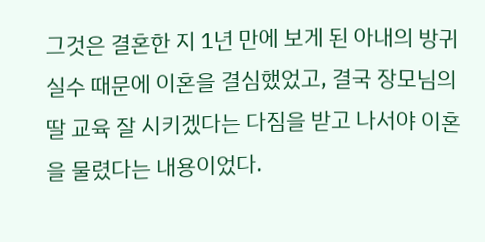그것은 결혼한 지 1년 만에 보게 된 아내의 방귀 실수 때문에 이혼을 결심했었고, 결국 장모님의 딸 교육 잘 시키겠다는 다짐을 받고 나서야 이혼을 물렸다는 내용이었다.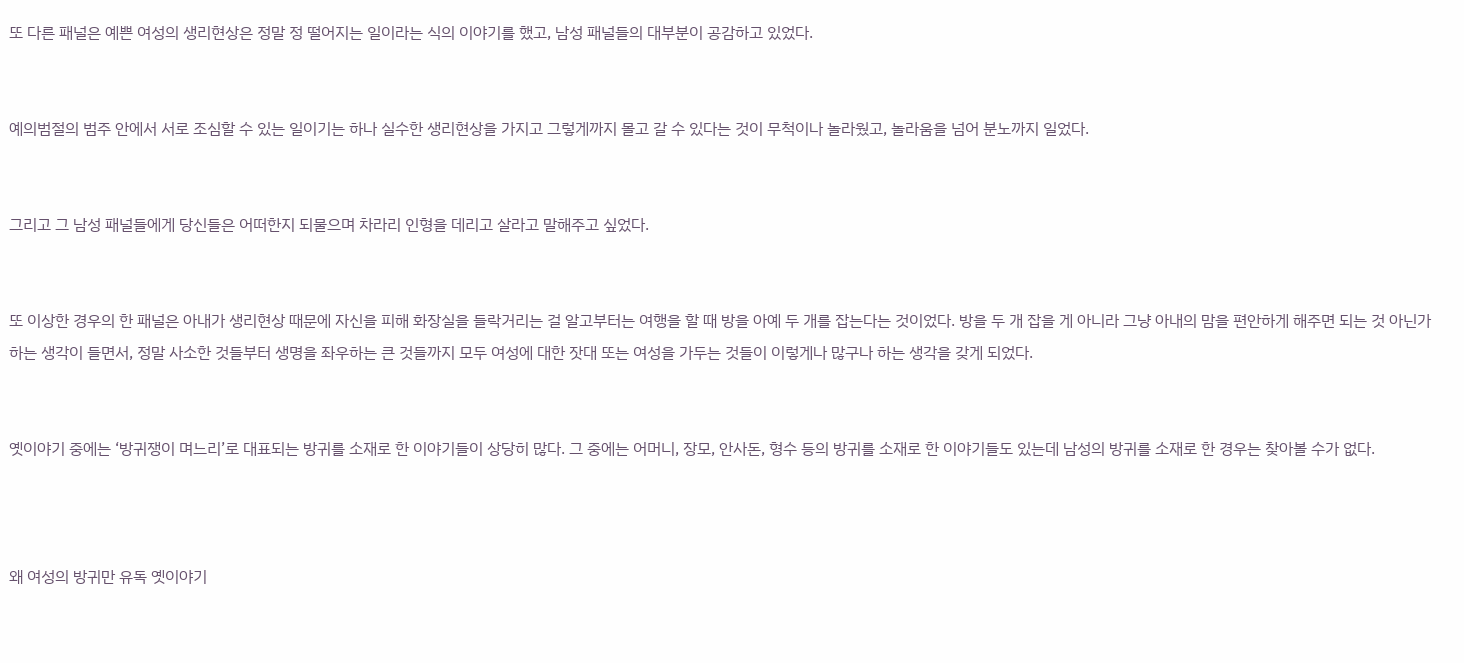또 다른 패널은 예쁜 여성의 생리현상은 정말 정 떨어지는 일이라는 식의 이야기를 했고, 남성 패널들의 대부분이 공감하고 있었다.


예의범절의 범주 안에서 서로 조심할 수 있는 일이기는 하나 실수한 생리현상을 가지고 그렇게까지 몰고 갈 수 있다는 것이 무척이나 놀라웠고, 놀라움을 넘어 분노까지 일었다.


그리고 그 남성 패널들에게 당신들은 어떠한지 되물으며 차라리 인형을 데리고 살라고 말해주고 싶었다.


또 이상한 경우의 한 패널은 아내가 생리현상 때문에 자신을 피해 화장실을 들락거리는 걸 알고부터는 여행을 할 때 방을 아예 두 개를 잡는다는 것이었다. 방을 두 개 잡을 게 아니라 그냥 아내의 맘을 편안하게 해주면 되는 것 아닌가 하는 생각이 들면서, 정말 사소한 것들부터 생명을 좌우하는 큰 것들까지 모두 여성에 대한 잣대 또는 여성을 가두는 것들이 이렇게나 많구나 하는 생각을 갖게 되었다.


옛이야기 중에는 ‘방귀쟁이 며느리’로 대표되는 방귀를 소재로 한 이야기들이 상당히 많다. 그 중에는 어머니, 장모, 안사돈, 형수 등의 방귀를 소재로 한 이야기들도 있는데 남성의 방귀를 소재로 한 경우는 찾아볼 수가 없다.



왜 여성의 방귀만 유독 옛이야기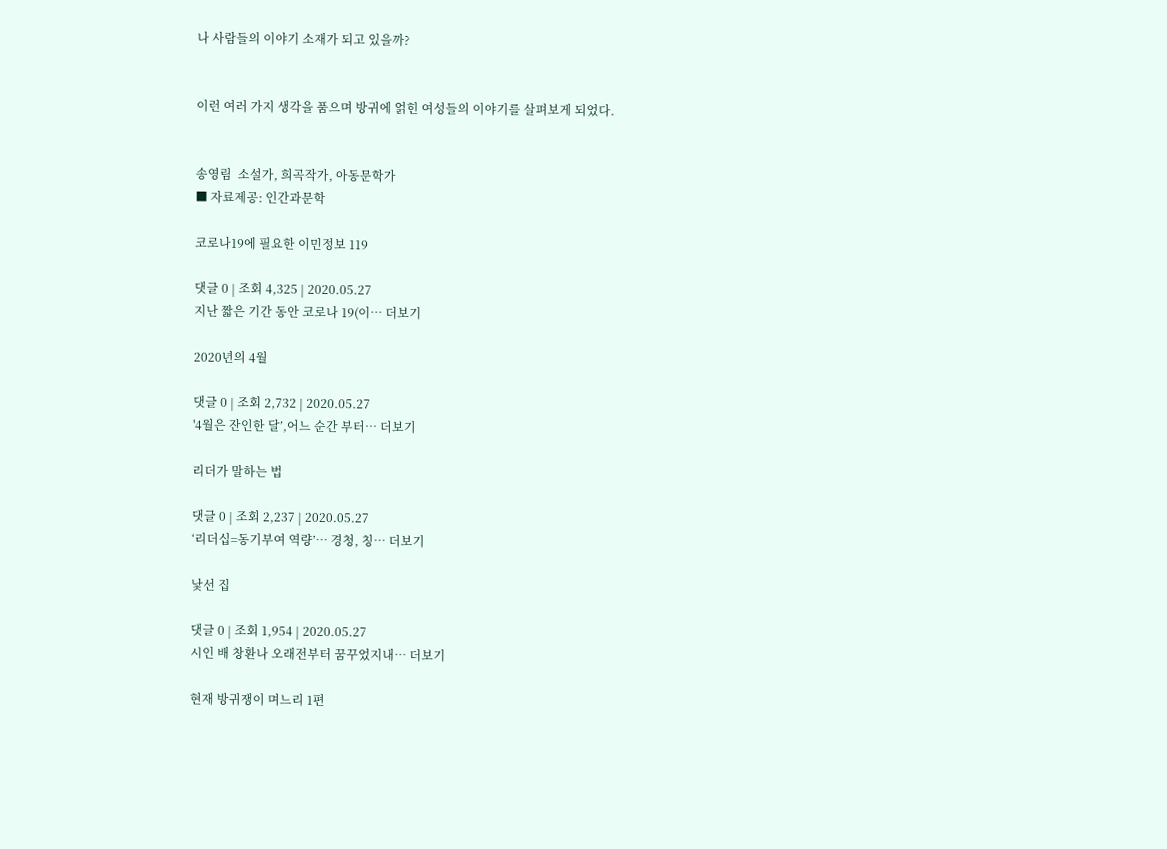나 사람들의 이야기 소재가 되고 있을까?


이런 여러 가지 생각을 품으며 방귀에 얽힌 여성들의 이야기를 살펴보게 되었다.


송영림  소설가, 희곡작가, 아동문학가
■ 자료제공: 인간과문학

코로나19에 필요한 이민정보 119

댓글 0 | 조회 4,325 | 2020.05.27
지난 짧은 기간 동안 코로나 19(이… 더보기

2020년의 4월

댓글 0 | 조회 2,732 | 2020.05.27
'4월은 잔인한 달’,어느 순간 부터… 더보기

리더가 말하는 법

댓글 0 | 조회 2,237 | 2020.05.27
‘리더십=동기부여 역량’… 경청, 칭… 더보기

낯선 집

댓글 0 | 조회 1,954 | 2020.05.27
시인 배 창환나 오래전부터 꿈꾸었지내… 더보기

현재 방귀쟁이 며느리 1편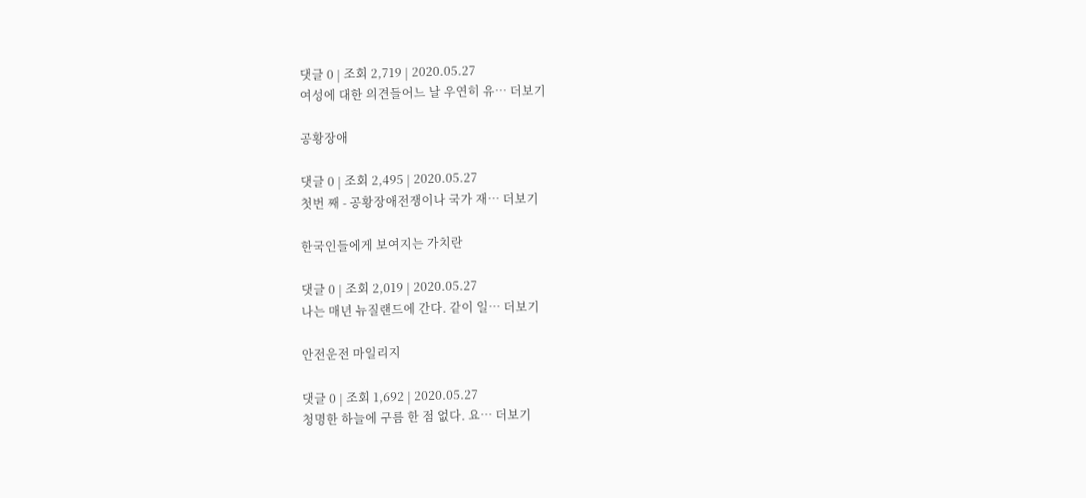댓글 0 | 조회 2,719 | 2020.05.27
여성에 대한 의견들어느 날 우연히 유… 더보기

공황장애

댓글 0 | 조회 2,495 | 2020.05.27
첫번 째 - 공황장애전쟁이나 국가 재… 더보기

한국인들에게 보여지는 가치란

댓글 0 | 조회 2,019 | 2020.05.27
나는 매년 뉴질랜드에 간다. 같이 일… 더보기

안전운전 마일리지

댓글 0 | 조회 1,692 | 2020.05.27
청명한 하늘에 구름 한 점 없다. 요… 더보기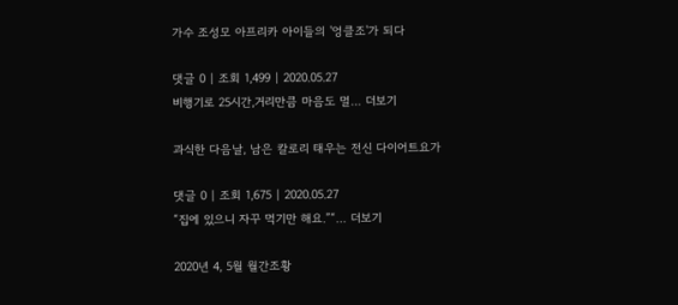가수 조성모 아프리카 아이들의 '엉클조'가 되다

댓글 0 | 조회 1,499 | 2020.05.27
비행기로 25시간,거리만큼 마음도 멀… 더보기

과식한 다음날, 남은 칼로리 태우는 전신 다이어트요가

댓글 0 | 조회 1,675 | 2020.05.27
“집에 있으니 자꾸 먹기만 해요.”“… 더보기

2020년 4, 5월 월간조황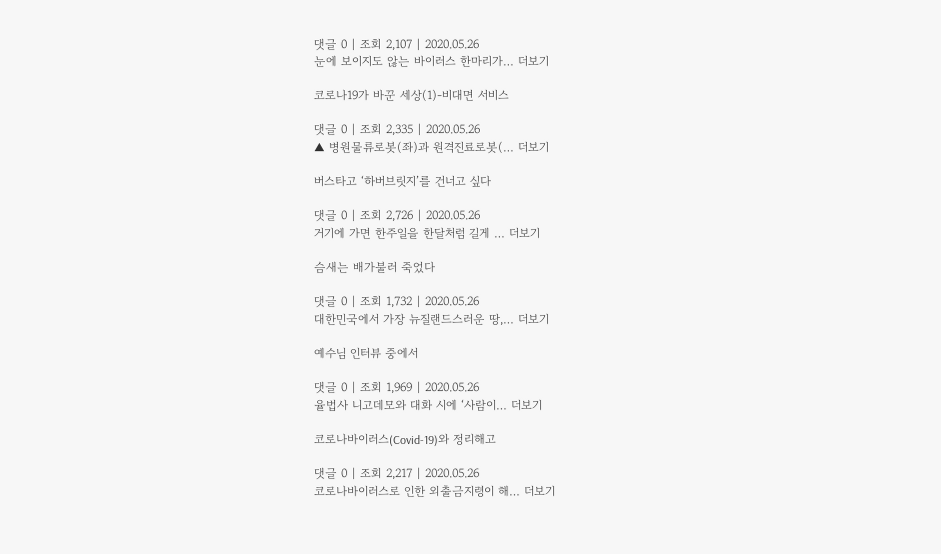댓글 0 | 조회 2,107 | 2020.05.26
눈에 보이지도 않는 바이러스 한마리가… 더보기

코로나19가 바꾼 세상(1)-비대면 서비스

댓글 0 | 조회 2,335 | 2020.05.26
▲ 병원물류로봇(좌)과 원격진료로봇(… 더보기

버스타고 ‘하버브릿지’를 건너고 싶다

댓글 0 | 조회 2,726 | 2020.05.26
거기에 가면 한주일을 한달처럼 길게 … 더보기

슴새는 배가불러 죽었다

댓글 0 | 조회 1,732 | 2020.05.26
대한민국에서 가장 뉴질랜드스러운 땅,… 더보기

예수님 인터뷰 중에서

댓글 0 | 조회 1,969 | 2020.05.26
율법사 니고데모와 대화 시에 ‘사람이… 더보기

코로나바이러스(Covid-19)와 정리해고

댓글 0 | 조회 2,217 | 2020.05.26
코로나바이러스로 인한 외출금지령이 해… 더보기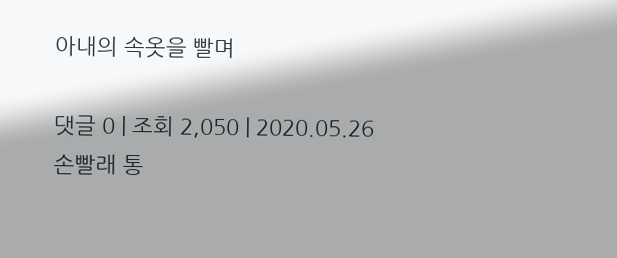아내의 속옷을 빨며

댓글 0 | 조회 2,050 | 2020.05.26
손빨래 통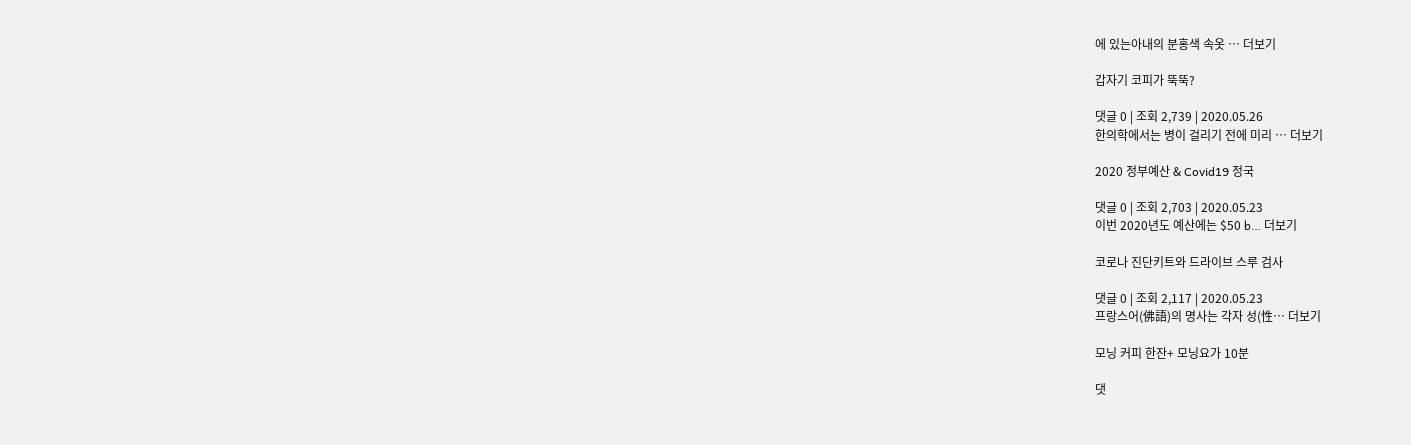에 있는아내의 분홍색 속옷 … 더보기

갑자기 코피가 뚝뚝?

댓글 0 | 조회 2,739 | 2020.05.26
한의학에서는 병이 걸리기 전에 미리 … 더보기

2020 정부예산 & Covid19 정국

댓글 0 | 조회 2,703 | 2020.05.23
이번 2020년도 예산에는 $50 b… 더보기

코로나 진단키트와 드라이브 스루 검사

댓글 0 | 조회 2,117 | 2020.05.23
프랑스어(佛語)의 명사는 각자 성(性… 더보기

모닝 커피 한잔+ 모닝요가 10분

댓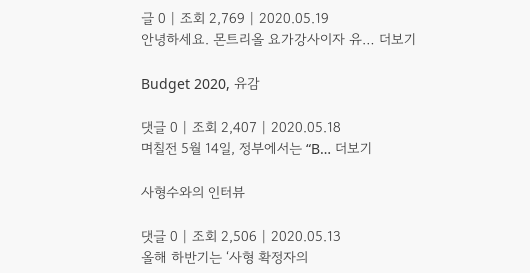글 0 | 조회 2,769 | 2020.05.19
안녕하세요. 몬트리올 요가강사이자 유… 더보기

Budget 2020, 유감

댓글 0 | 조회 2,407 | 2020.05.18
며칠전 5월 14일, 정부에서는 “B… 더보기

사형수와의 인터뷰

댓글 0 | 조회 2,506 | 2020.05.13
올해 하반기는 ‘사형 확정자의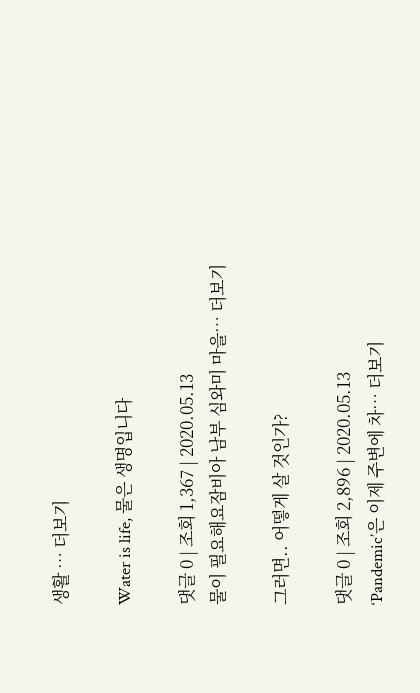생활 … 더보기

Water is life, 물은 생명입니다

댓글 0 | 조회 1,367 | 2020.05.13
물이 필요해요잠비아 남부 심와미 마을… 더보기

그러면.. 어떻게 살 것인가?

댓글 0 | 조회 2,896 | 2020.05.13
‘Pandemic’은 이제 주변에 차… 더보기